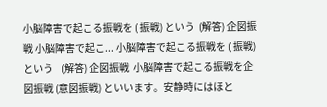小脳障害で起こる振戦を ( 振戦) という  (解答) 企図振戦 小脳障害で起こ... 小脳障害で起こる振戦を ( 振戦) という    (解答) 企図振戦  小脳障害で起こる振戦を企図振戦 (意図振戦) といいます。安静時にはほと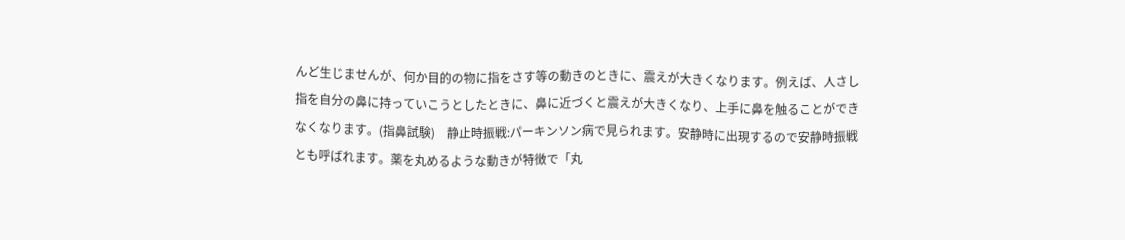んど生じませんが、何か目的の物に指をさす等の動きのときに、震えが大きくなります。例えば、人さし指を自分の鼻に持っていこうとしたときに、鼻に近づくと震えが大きくなり、上手に鼻を触ることができなくなります。(指鼻試験)    静止時振戦:パーキンソン病で見られます。安静時に出現するので安静時振戦とも呼ばれます。薬を丸めるような動きが特徴で「丸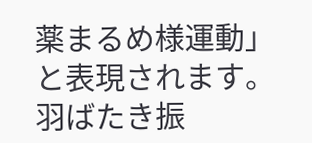薬まるめ様運動」と表現されます。  羽ばたき振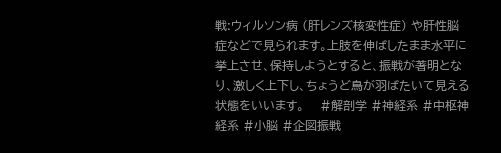戦:ウィルソン病 (肝レンズ核変性症) や肝性脳症などで見られます。上肢を伸ばしたまま水平に挙上させ、保持しようとすると、振戦が著明となり、激しく上下し、ちょうど鳥が羽ばたいて見える状態をいいます。    #解剖学 #神経系 #中枢神経系 #小脳 #企図振戦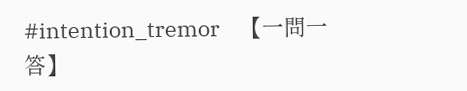#intention_tremor    【一問一答】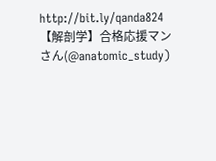http://bit.ly/qanda824 【解剖学】合格応援マンさん(@anatomic_study)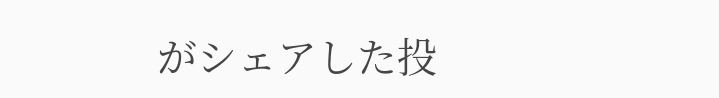がシェアした投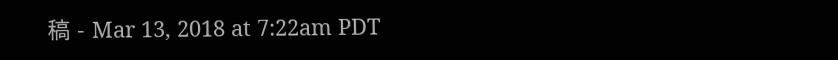稿 - Mar 13, 2018 at 7:22am PDT